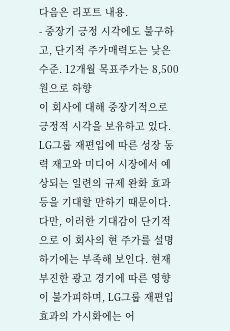다음은 리포트 내용.
- 중장기 긍정 시각에도 불구하고, 단기적 주가매력도는 낮은 수준. 12개월 목표주가는 8,500원으로 하향
이 회사에 대해 중장기적으로 긍정적 시각을 보유하고 있다. LG그룹 재편입에 따른 성장 동력 재고와 미디어 시장에서 예상되는 일련의 규제 완화 효과 등을 기대할 만하기 때문이다. 다만, 이러한 기대감이 단기적으로 이 회사의 현 주가를 설명하기에는 부족해 보인다. 현재 부진한 광고 경기에 따른 영향이 불가피하며, LG그룹 재편입 효과의 가시화에는 어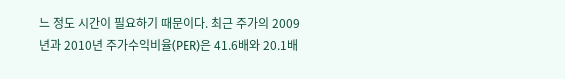느 정도 시간이 필요하기 때문이다. 최근 주가의 2009년과 2010년 주가수익비율(PER)은 41.6배와 20.1배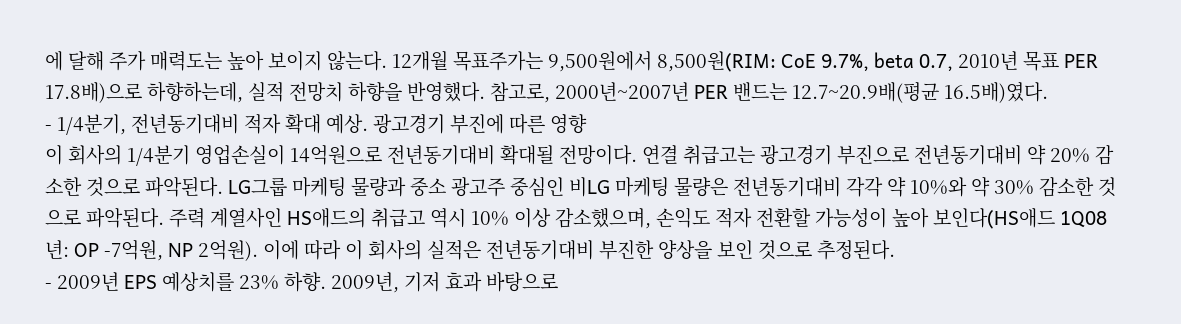에 달해 주가 매력도는 높아 보이지 않는다. 12개월 목표주가는 9,500원에서 8,500원(RIM: CoE 9.7%, beta 0.7, 2010년 목표 PER 17.8배)으로 하향하는데, 실적 전망치 하향을 반영했다. 참고로, 2000년~2007년 PER 밴드는 12.7~20.9배(평균 16.5배)였다.
- 1/4분기, 전년동기대비 적자 확대 예상. 광고경기 부진에 따른 영향
이 회사의 1/4분기 영업손실이 14억원으로 전년동기대비 확대될 전망이다. 연결 취급고는 광고경기 부진으로 전년동기대비 약 20% 감소한 것으로 파악된다. LG그룹 마케팅 물량과 중소 광고주 중심인 비LG 마케팅 물량은 전년동기대비 각각 약 10%와 약 30% 감소한 것으로 파악된다. 주력 계열사인 HS애드의 취급고 역시 10% 이상 감소했으며, 손익도 적자 전환할 가능성이 높아 보인다(HS애드 1Q08년: OP -7억원, NP 2억원). 이에 따라 이 회사의 실적은 전년동기대비 부진한 양상을 보인 것으로 추정된다.
- 2009년 EPS 예상치를 23% 하향. 2009년, 기저 효과 바탕으로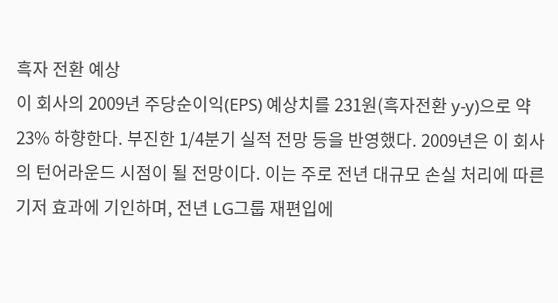흑자 전환 예상
이 회사의 2009년 주당순이익(EPS) 예상치를 231원(흑자전환 y-y)으로 약 23% 하향한다. 부진한 1/4분기 실적 전망 등을 반영했다. 2009년은 이 회사의 턴어라운드 시점이 될 전망이다. 이는 주로 전년 대규모 손실 처리에 따른 기저 효과에 기인하며, 전년 LG그룹 재편입에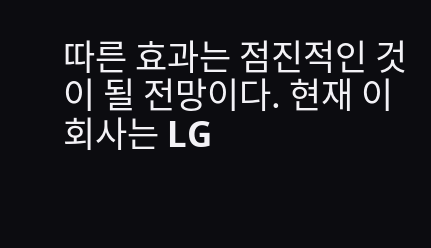따른 효과는 점진적인 것이 될 전망이다. 현재 이 회사는 LG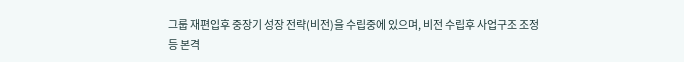그룹 재편입후 중장기 성장 전략(비전)을 수립중에 있으며, 비전 수립후 사업구조 조정 등 본격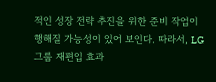적인 성장 전략 추진을 위한 준비 작업이 행해질 가능성이 있어 보인다. 따라서, LG그룹 재편입 효과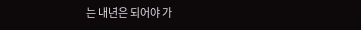는 내년은 되어야 가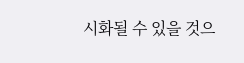시화될 수 있을 것으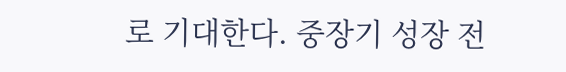로 기대한다. 중장기 성장 전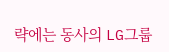략에는 동사의 LG그룹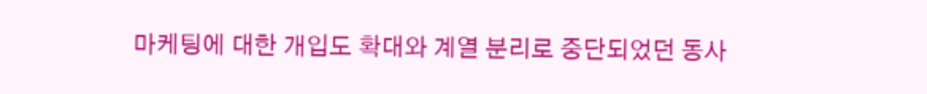마케팅에 대한 개입도 확대와 계열 분리로 중단되었던 동사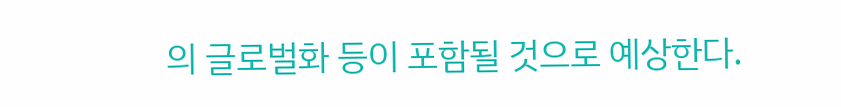의 글로벌화 등이 포함될 것으로 예상한다.